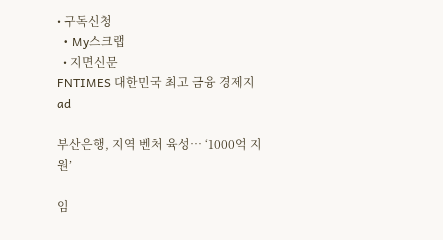• 구독신청
  • My스크랩
  • 지면신문
FNTIMES 대한민국 최고 금융 경제지
ad

부산은행, 지역 벤처 육성… ‘1000억 지원’

임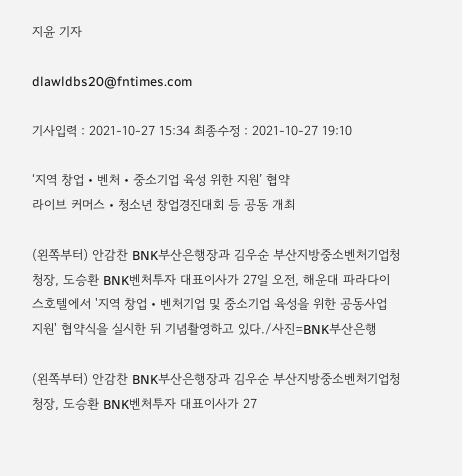지윤 기자

dlawldbs20@fntimes.com

기사입력 : 2021-10-27 15:34 최종수정 : 2021-10-27 19:10

‘지역 창업‧벤처‧중소기업 육성 위한 지원’ 협약
라이브 커머스‧청소년 창업경진대회 등 공동 개최

(왼쪽부터) 안감찬 BNK부산은행장과 김우순 부산지방중소벤처기업청 청장, 도승환 BNK벤처투자 대표이사가 27일 오전, 해운대 파라다이스호텔에서 '지역 창업‧벤처기업 및 중소기업 육성을 위한 공동사업 지원' 협약식을 실시한 뒤 기념촬영하고 있다./사진=BNK부산은행

(왼쪽부터) 안감찬 BNK부산은행장과 김우순 부산지방중소벤처기업청 청장, 도승환 BNK벤처투자 대표이사가 27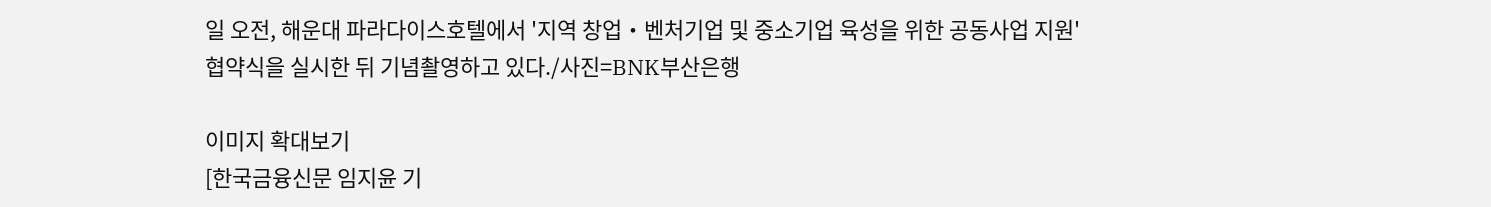일 오전, 해운대 파라다이스호텔에서 '지역 창업‧벤처기업 및 중소기업 육성을 위한 공동사업 지원' 협약식을 실시한 뒤 기념촬영하고 있다./사진=BNK부산은행

이미지 확대보기
[한국금융신문 임지윤 기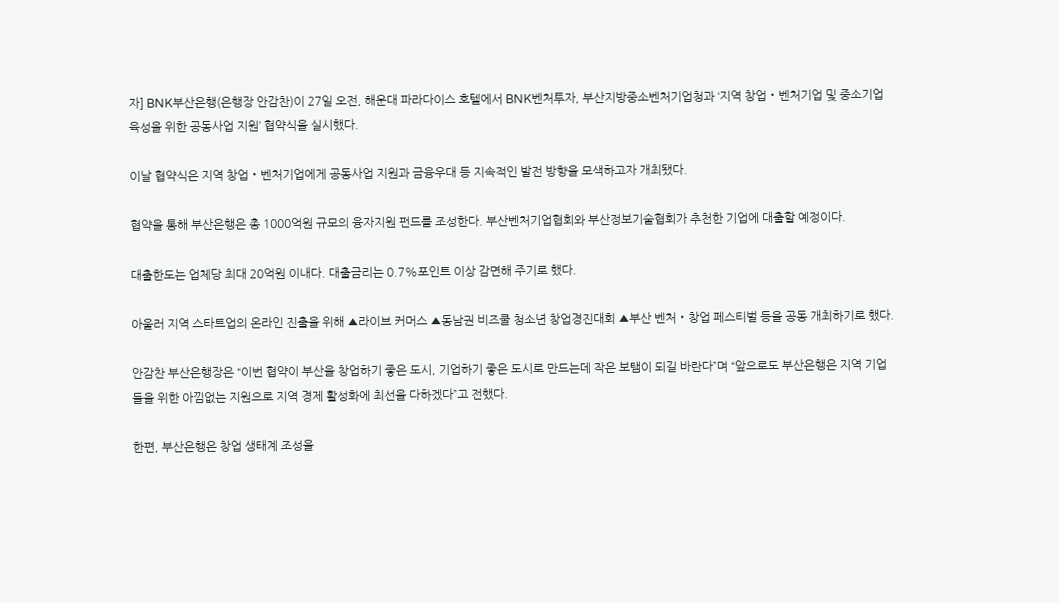자] BNK부산은행(은행장 안감찬)이 27일 오전, 해운대 파라다이스 호텔에서 BNK벤처투자, 부산지방중소벤처기업청과 ‘지역 창업‧벤처기업 및 중소기업 육성을 위한 공동사업 지원’ 협약식을 실시했다.

이날 협약식은 지역 창업‧벤처기업에게 공동사업 지원과 금융우대 등 지속적인 발전 방향을 모색하고자 개최됐다.

협약을 통해 부산은행은 총 1000억원 규모의 융자지원 펀드를 조성한다. 부산벤처기업협회와 부산정보기술협회가 추천한 기업에 대출할 예정이다.

대출한도는 업체당 최대 20억원 이내다. 대출금리는 0.7%포인트 이상 감면해 주기로 했다.

아울러 지역 스타트업의 온라인 진출을 위해 ▲라이브 커머스 ▲동남권 비즈쿨 청소년 창업경진대회 ▲부산 벤처‧창업 페스티벌 등을 공동 개최하기로 했다.

안감찬 부산은행장은 “이번 협약이 부산을 창업하기 좋은 도시, 기업하기 좋은 도시로 만드는데 작은 보탬이 되길 바란다”며 “앞으로도 부산은행은 지역 기업들을 위한 아낌없는 지원으로 지역 경제 활성화에 최선을 다하겠다”고 전했다.

한편, 부산은행은 창업 생태계 조성을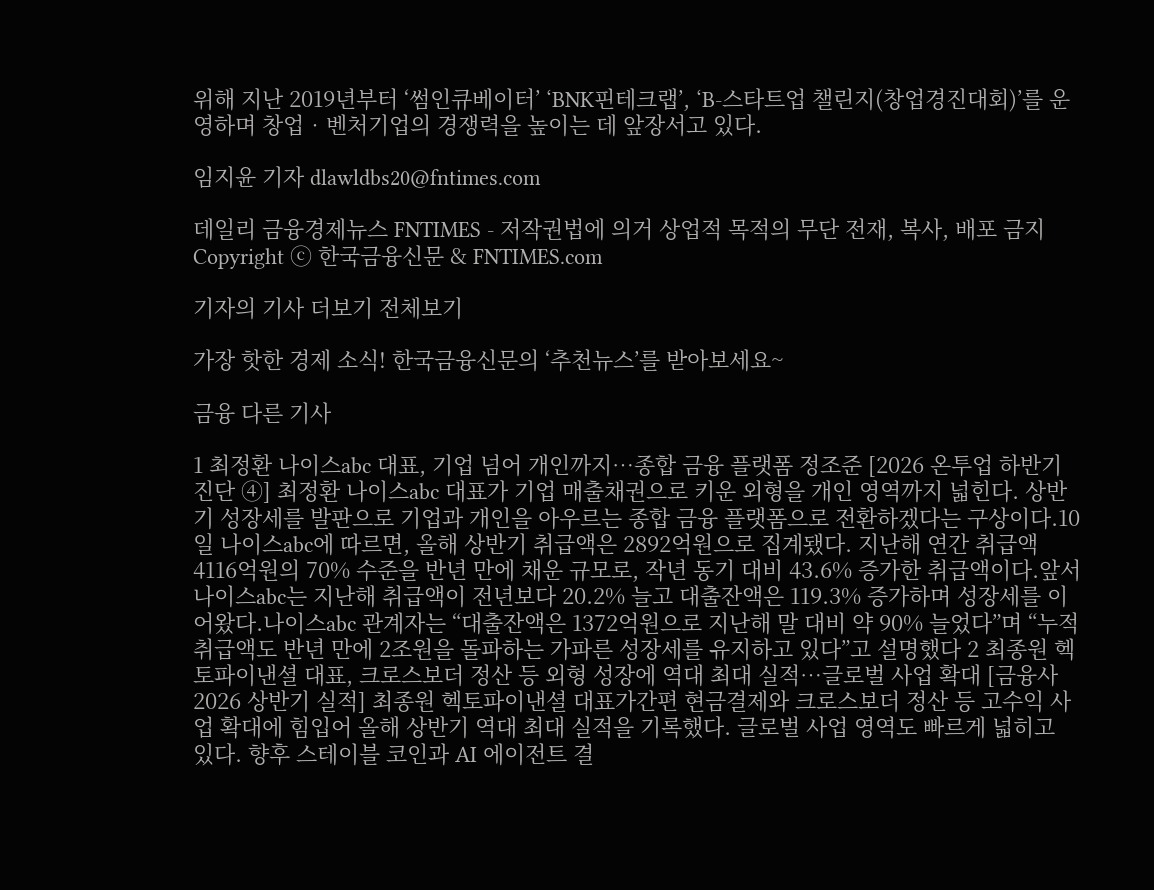위해 지난 2019년부터 ‘썸인큐베이터’ ‘BNK핀테크랩’, ‘B-스타트업 챌린지(창업경진대회)’를 운영하며 창업‧벤처기업의 경쟁력을 높이는 데 앞장서고 있다.

임지윤 기자 dlawldbs20@fntimes.com

데일리 금융경제뉴스 FNTIMES - 저작권법에 의거 상업적 목적의 무단 전재, 복사, 배포 금지
Copyright ⓒ 한국금융신문 & FNTIMES.com

기자의 기사 더보기 전체보기

가장 핫한 경제 소식! 한국금융신문의 ‘추천뉴스’를 받아보세요~

금융 다른 기사

1 최정환 나이스abc 대표, 기업 넘어 개인까지…종합 금융 플랫폼 정조준 [2026 온투업 하반기 진단 ④] 최정환 나이스abc 대표가 기업 매출채권으로 키운 외형을 개인 영역까지 넓힌다. 상반기 성장세를 발판으로 기업과 개인을 아우르는 종합 금융 플랫폼으로 전환하겠다는 구상이다.10일 나이스abc에 따르면, 올해 상반기 취급액은 2892억원으로 집계됐다. 지난해 연간 취급액 4116억원의 70% 수준을 반년 만에 채운 규모로, 작년 동기 대비 43.6% 증가한 취급액이다.앞서 나이스abc는 지난해 취급액이 전년보다 20.2% 늘고 대출잔액은 119.3% 증가하며 성장세를 이어왔다.나이스abc 관계자는 “대출잔액은 1372억원으로 지난해 말 대비 약 90% 늘었다”며 “누적 취급액도 반년 만에 2조원을 돌파하는 가파른 성장세를 유지하고 있다”고 설명했다 2 최종원 헥토파이낸셜 대표, 크로스보더 정산 등 외형 성장에 역대 최대 실적…글로벌 사업 확대 [금융사 2026 상반기 실적] 최종원 헥토파이낸셜 대표가간편 현금결제와 크로스보더 정산 등 고수익 사업 확대에 힘입어 올해 상반기 역대 최대 실적을 기록했다. 글로벌 사업 영역도 빠르게 넓히고 있다. 향후 스테이블 코인과 AI 에이전트 결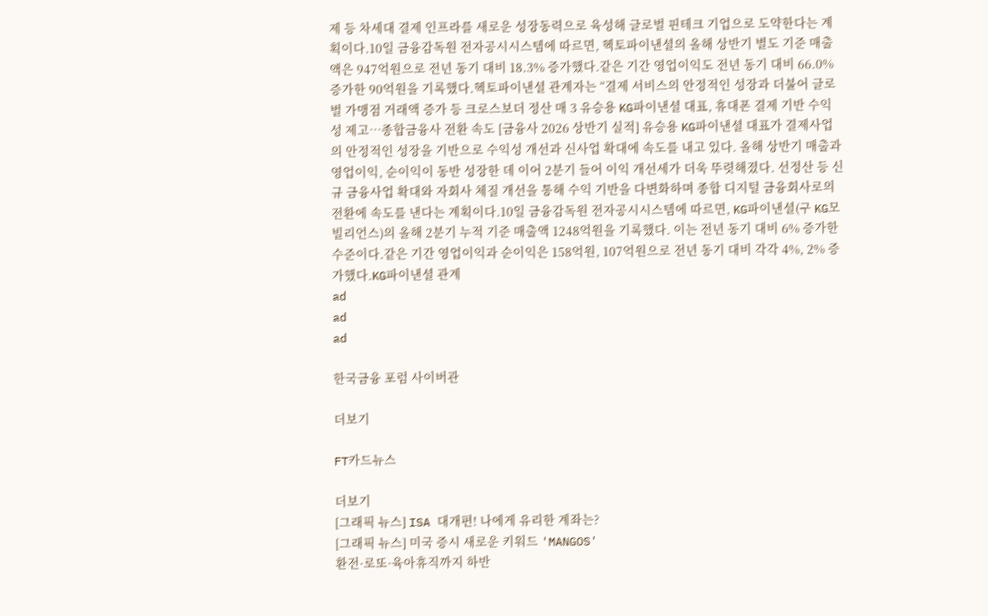제 등 차세대 결제 인프라를 새로운 성장동력으로 육성해 글로벌 핀테크 기업으로 도약한다는 계획이다.10일 금융감독원 전자공시시스템에 따르면, 헥토파이낸셜의 올해 상반기 별도 기준 매출액은 947억원으로 전년 동기 대비 18.3% 증가했다.같은 기간 영업이익도 전년 동기 대비 66.0% 증가한 90억원을 기록했다.헥토파이낸셜 관계자는 “결제 서비스의 안정적인 성장과 더불어 글로벌 가맹점 거래액 증가 등 크로스보더 정산 매 3 유승용 KG파이낸셜 대표, 휴대폰 결제 기반 수익성 제고…종합금융사 전환 속도 [금융사 2026 상반기 실적] 유승용 KG파이낸셜 대표가 결제사업의 안정적인 성장을 기반으로 수익성 개선과 신사업 확대에 속도를 내고 있다. 올해 상반기 매출과 영업이익, 순이익이 동반 성장한 데 이어 2분기 들어 이익 개선세가 더욱 뚜렷해졌다. 선정산 등 신규 금융사업 확대와 자회사 체질 개선을 통해 수익 기반을 다변화하며 종합 디지털 금융회사로의 전환에 속도를 낸다는 계획이다.10일 금융감독원 전자공시시스템에 따르면, KG파이낸셜(구 KG모빌리언스)의 올해 2분기 누적 기준 매출액 1248억원을 기록했다. 이는 전년 동기 대비 6% 증가한 수준이다.같은 기간 영업이익과 순이익은 158억원, 107억원으로 전년 동기 대비 각각 4%, 2% 증가했다.KG파이낸셜 관계
ad
ad
ad

한국금융 포럼 사이버관

더보기

FT카드뉴스

더보기
[그래픽 뉴스] ISA 대개편! 나에게 유리한 계좌는?
[그래픽 뉴스] 미국 증시 새로운 키워드 'MANGOS'
환전·로또·육아휴직까지 하반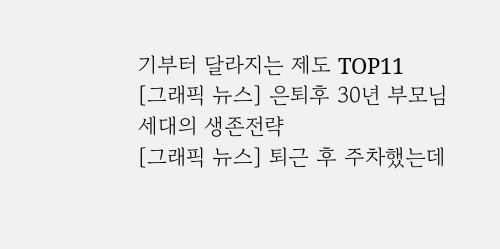기부터 달라지는 제도 TOP11
[그래픽 뉴스] 은퇴후 30년 부모님 세대의 생존전략
[그래픽 뉴스] 퇴근 후 주차했는데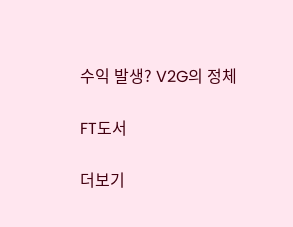수익 발생? V2G의 정체

FT도서

더보기